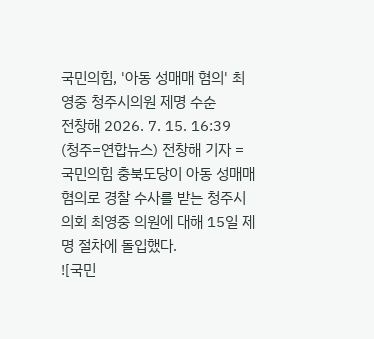국민의힘, '아동 성매매 혐의' 최영중 청주시의원 제명 수순
전창해 2026. 7. 15. 16:39
(청주=연합뉴스) 전창해 기자 = 국민의힘 충북도당이 아동 성매매 혐의로 경찰 수사를 받는 청주시의회 최영중 의원에 대해 15일 제명 절차에 돌입했다.
![국민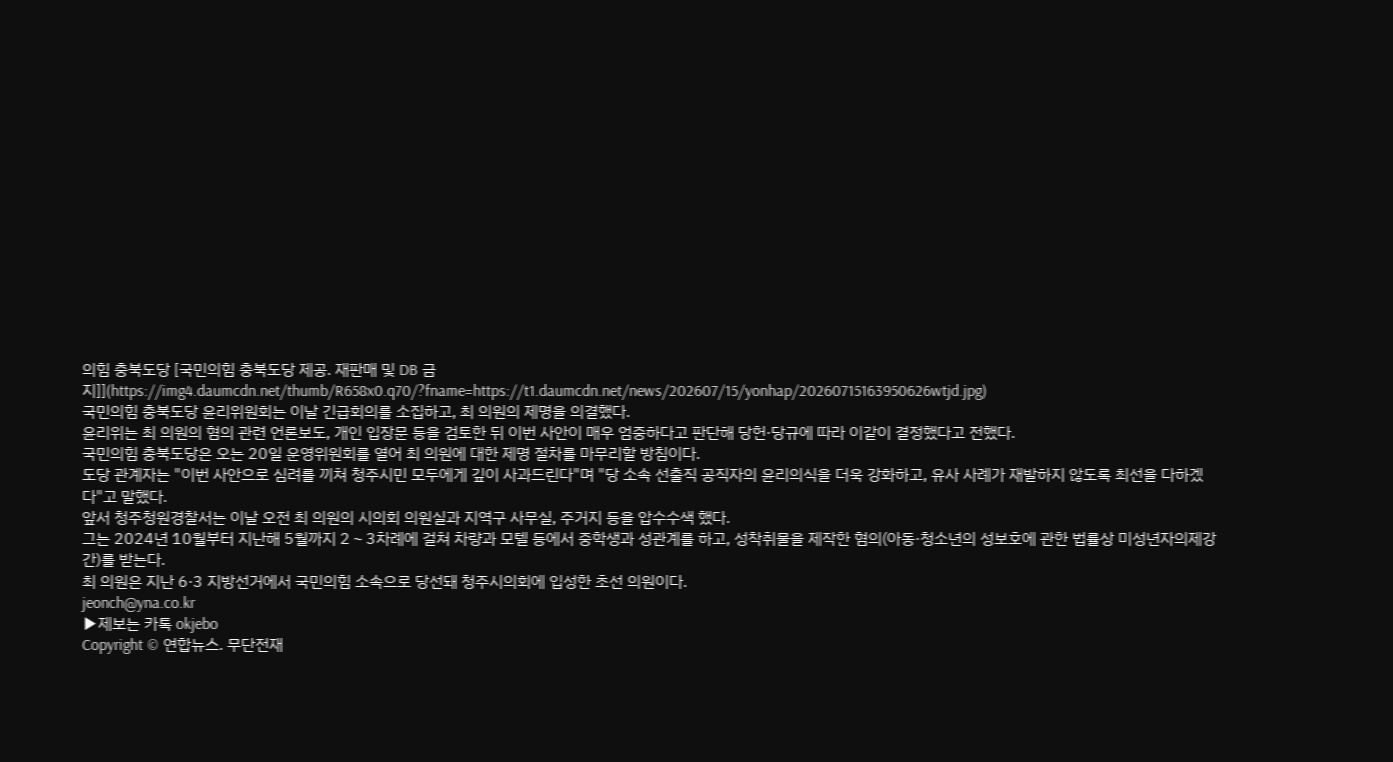의힘 충북도당 [국민의힘 충북도당 제공. 재판매 및 DB 금지]](https://img4.daumcdn.net/thumb/R658x0.q70/?fname=https://t1.daumcdn.net/news/202607/15/yonhap/20260715163950626wtjd.jpg)
국민의힘 충북도당 윤리위원회는 이날 긴급회의를 소집하고, 최 의원의 제명을 의결했다.
윤리위는 최 의원의 혐의 관련 언론보도, 개인 입장문 등을 검토한 뒤 이번 사안이 매우 엄중하다고 판단해 당헌·당규에 따라 이같이 결정했다고 전했다.
국민의힘 충북도당은 오는 20일 운영위원회를 열어 최 의원에 대한 제명 절차를 마무리할 방침이다.
도당 관계자는 "이번 사안으로 심려를 끼쳐 청주시민 모두에게 깊이 사과드린다"며 "당 소속 선출직 공직자의 윤리의식을 더욱 강화하고, 유사 사례가 재발하지 않도록 최선을 다하겠다"고 말했다.
앞서 청주청원경찰서는 이날 오전 최 의원의 시의회 의원실과 지역구 사무실, 주거지 등을 압수수색 했다.
그는 2024년 10월부터 지난해 5월까지 2∼3차례에 걸쳐 차량과 모텔 등에서 중학생과 성관계를 하고, 성착취물을 제작한 혐의(아동·청소년의 성보호에 관한 법률상 미성년자의제강간)를 받는다.
최 의원은 지난 6·3 지방선거에서 국민의힘 소속으로 당선돼 청주시의회에 입성한 초선 의원이다.
jeonch@yna.co.kr
▶제보는 카톡 okjebo
Copyright © 연합뉴스. 무단전재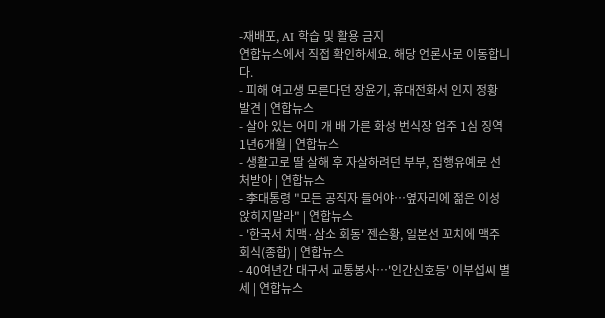-재배포, AI 학습 및 활용 금지
연합뉴스에서 직접 확인하세요. 해당 언론사로 이동합니다.
- 피해 여고생 모른다던 장윤기, 휴대전화서 인지 정황 발견 | 연합뉴스
- 살아 있는 어미 개 배 가른 화성 번식장 업주 1심 징역 1년6개월 | 연합뉴스
- 생활고로 딸 살해 후 자살하려던 부부, 집행유예로 선처받아 | 연합뉴스
- 李대통령 "모든 공직자 들어야…옆자리에 젊은 이성 앉히지말라" | 연합뉴스
- '한국서 치맥·삼소 회동' 젠슨황, 일본선 꼬치에 맥주 회식(종합) | 연합뉴스
- 40여년간 대구서 교통봉사…'인간신호등' 이부섭씨 별세 | 연합뉴스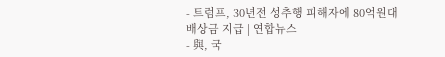- 트럼프, 30년전 성추행 피해자에 80억원대 배상금 지급 | 연합뉴스
- 與, 국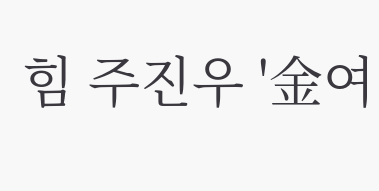힘 주진우 '金여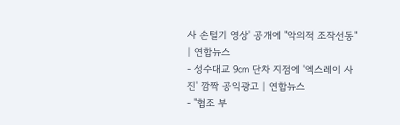사 손털기 영상' 공개에 "악의적 조작선동" | 연합뉴스
- 성수대교 9㎝ 단차 지점에 '엑스레이 사진' 깜짝 공익광고 | 연합뉴스
- "협조 부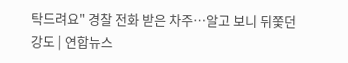탁드려요" 경찰 전화 받은 차주…알고 보니 뒤쫓던 강도 | 연합뉴스